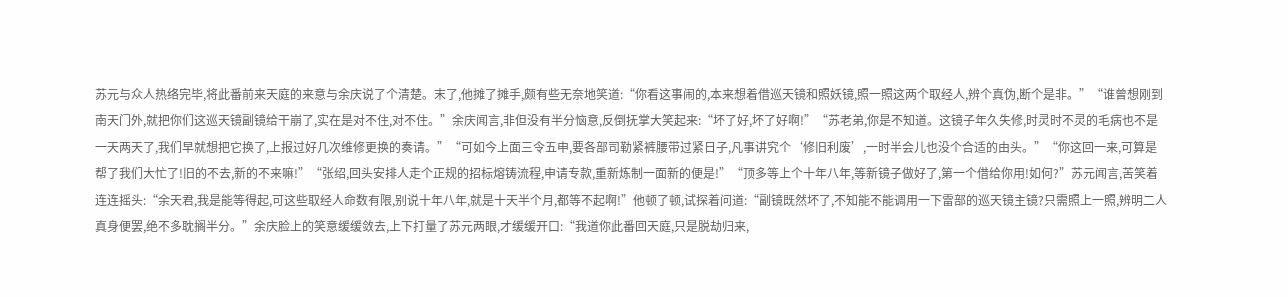苏元与众人热络完毕,将此番前来天庭的来意与余庆说了个清楚。末了,他摊了摊手,颇有些无奈地笑道:“你看这事闹的,本来想着借巡天镜和照妖镜,照一照这两个取经人,辨个真伪,断个是非。”“谁曾想刚到南天门外,就把你们这巡天镜副镜给干崩了,实在是对不住,对不住。”余庆闻言,非但没有半分恼意,反倒抚掌大笑起来:“坏了好,坏了好啊!”“苏老弟,你是不知道。这镜子年久失修,时灵时不灵的毛病也不是一天两天了,我们早就想把它换了,上报过好几次维修更换的奏请。”“可如今上面三令五申,要各部司勒紧裤腰带过紧日子,凡事讲究个‘修旧利废’,一时半会儿也没个合适的由头。”“你这回一来,可算是帮了我们大忙了!旧的不去,新的不来嘛!”“张绍,回头安排人走个正规的招标熔铸流程,申请专款,重新炼制一面新的便是!”“顶多等上个十年八年,等新镜子做好了,第一个借给你用!如何?”苏元闻言,苦笑着连连摇头:“余天君,我是能等得起,可这些取经人命数有限,别说十年八年,就是十天半个月,都等不起啊!”他顿了顿,试探着问道:“副镜既然坏了,不知能不能调用一下雷部的巡天镜主镜?只需照上一照,辨明二人真身便罢,绝不多耽搁半分。”余庆脸上的笑意缓缓敛去,上下打量了苏元两眼,才缓缓开口:“我道你此番回天庭,只是脱劫归来,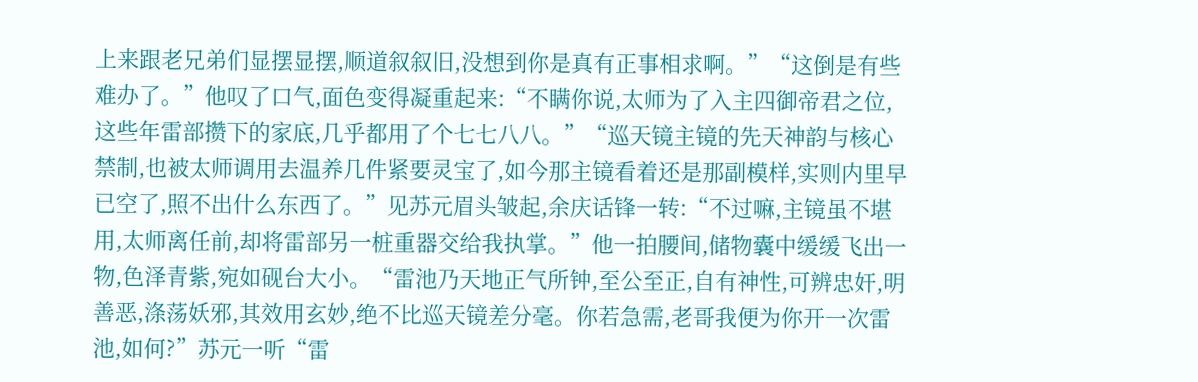上来跟老兄弟们显摆显摆,顺道叙叙旧,没想到你是真有正事相求啊。”“这倒是有些难办了。”他叹了口气,面色变得凝重起来:“不瞒你说,太师为了入主四御帝君之位,这些年雷部攒下的家底,几乎都用了个七七八八。”“巡天镜主镜的先天神韵与核心禁制,也被太师调用去温养几件紧要灵宝了,如今那主镜看着还是那副模样,实则内里早已空了,照不出什么东西了。”见苏元眉头皱起,余庆话锋一转:“不过嘛,主镜虽不堪用,太师离任前,却将雷部另一桩重器交给我执掌。”他一拍腰间,储物囊中缓缓飞出一物,色泽青紫,宛如砚台大小。“雷池乃天地正气所钟,至公至正,自有神性,可辨忠奸,明善恶,涤荡妖邪,其效用玄妙,绝不比巡天镜差分毫。你若急需,老哥我便为你开一次雷池,如何?”苏元一听“雷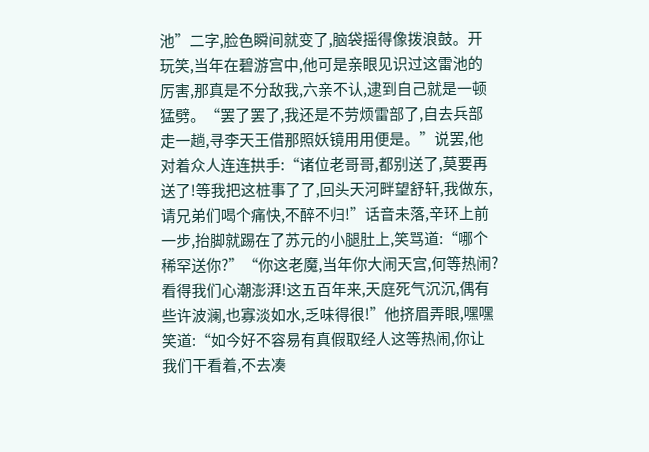池”二字,脸色瞬间就变了,脑袋摇得像拨浪鼓。开玩笑,当年在碧游宫中,他可是亲眼见识过这雷池的厉害,那真是不分敌我,六亲不认,逮到自己就是一顿猛劈。“罢了罢了,我还是不劳烦雷部了,自去兵部走一趟,寻李天王借那照妖镜用用便是。”说罢,他对着众人连连拱手:“诸位老哥哥,都别送了,莫要再送了!等我把这桩事了了,回头天河畔望舒轩,我做东,请兄弟们喝个痛快,不醉不归!”话音未落,辛环上前一步,抬脚就踢在了苏元的小腿肚上,笑骂道:“哪个稀罕送你?”“你这老魔,当年你大闹天宫,何等热闹?看得我们心潮澎湃!这五百年来,天庭死气沉沉,偶有些许波澜,也寡淡如水,乏味得很!”他挤眉弄眼,嘿嘿笑道:“如今好不容易有真假取经人这等热闹,你让我们干看着,不去凑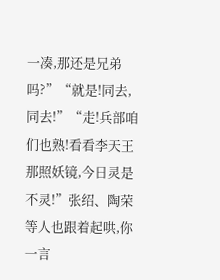一凑,那还是兄弟吗?”“就是!同去,同去!”“走!兵部咱们也熟!看看李天王那照妖镜,今日灵是不灵!”张绍、陶荣等人也跟着起哄,你一言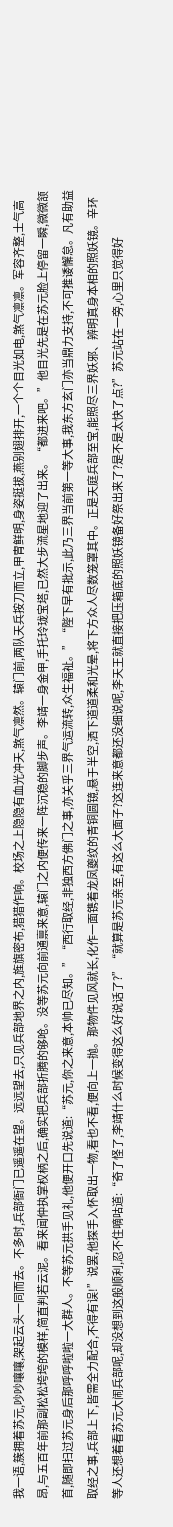我一语,簇拥着苏元,吵吵嚷嚷,架起云头一同而去。不多时,兵部衙门已遥遥在望。远远望去,只见兵部地界之内,旌旗密布,猎猎作响。校场之上隐隐有血光冲天,煞气凛然。辕门前,两队天兵按刀而立,甲胄鲜明,身姿挺拔,燕别翅排开,一个个目光如电,煞气凛凛。军容齐整,士气高昂,与五百年前那副松松垮垮的模样,简直判若云泥。看来闻仲执掌权柄之后,确实把兵部折腾的够呛。没等苏元向前通禀来意,辕门之内便传来一阵沉稳的脚步声。李靖一身金甲,手托玲珑宝塔,已然大步流星地迎了出来。“都进来吧。”他目光先是在苏元脸上停留一瞬,微微颔首,随即扫过苏元身后那呼呼啦啦一大群人。不等苏元拱手见礼,他便开口先说道:“苏元,你之来意,本帅已尽知。”“西行取经,非独西方佛门之事,亦关乎三界气运流转,众生福祉。”“陛下早有批示,此乃三界当前第一等大事,我东方玄门亦当鼎力支持,不可推诿懈怠。凡有助益取经之事,兵部上下,皆需全力配合,不得有误!”说罢,他探手入怀取出一物,看也不看,便向上一抛。那物件见风就长,化作一面镌着龙凤夔纹的青铜圆镜,悬于半空,洒下道道柔和光晕,将下方众人尽数笼罩其中。正是天庭兵部至宝,能照尽三界妖邪、辨明真身本相的照妖镜。辛环等人还想着看苏元大闹兵部呢,却没想到这般顺利,忍不住嘀咕道:“奇了怪了,李靖什么时候变得这么好说话了?”“就算是苏元亲至,有这么大面子?这连来意都还没细说呢,李天王就直接把压箱底的照妖镜备好祭出来了?是不是太快了点?”苏元站在一旁,心里只觉得好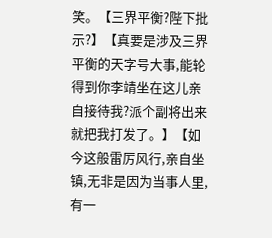笑。【三界平衡?陛下批示?】【真要是涉及三界平衡的天字号大事,能轮得到你李靖坐在这儿亲自接待我?派个副将出来就把我打发了。】【如今这般雷厉风行,亲自坐镇,无非是因为当事人里,有一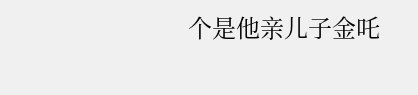个是他亲儿子金吒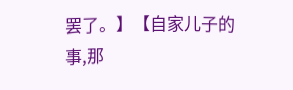罢了。】【自家儿子的事,那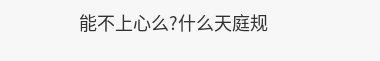能不上心么?什么天庭规